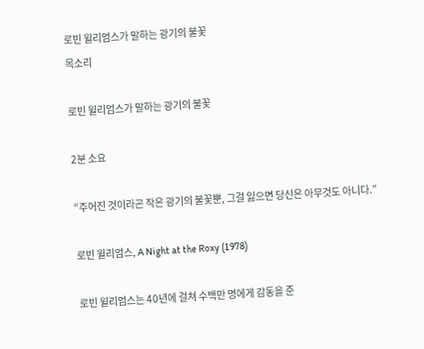로빈 윌리엄스가 말하는 광기의 불꽃
목소리

로빈 윌리엄스가 말하는 광기의 불꽃

2분 소요

“주어진 것이라곤 작은 광기의 불꽃뿐, 그걸 잃으면 당신은 아무것도 아니다.”

로빈 윌리엄스, A Night at the Roxy (1978)

로빈 윌리엄스는 40년에 걸쳐 수백만 명에게 감동을 준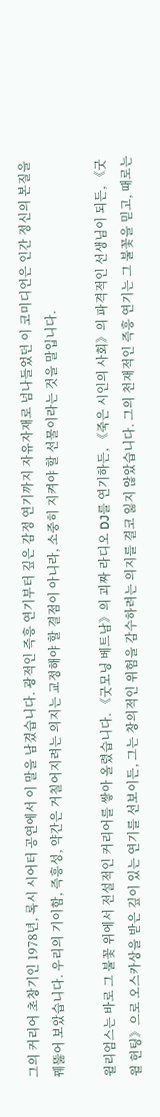그의 커리어 초창기인 1978년, 록시 시어터 공연에서 이 말을 남겼습니다. 광적인 즉흥 연기부터 깊은 감정 연기까지 자유자재로 넘나들었던 이 코미디언은 인간 정신의 본질을 꿰뚫어 보았습니다. 우리의 기이함, 즉흥성, 약간은 거칠어지려는 의지는 교정해야 할 결점이 아니라, 소중히 지켜야 할 선물이라는 것을 말입니다.

윌리엄스는 바로 그 불꽃 위에서 전설적인 커리어를 쌓아 올렸습니다. 《굿모닝 베트남》의 괴짜 라디오 DJ를 연기하든, 《죽은 시인의 사회》의 파격적인 선생님이 되든, 《굿 윌 헌팅》으로 오스카상을 받은 깊이 있는 연기를 선보이든, 그는 창의적인 위험을 감수하려는 의지를 결코 잃지 않았습니다. 그의 천재적인 즉흥 연기는 그 불꽃을 믿고, 때로는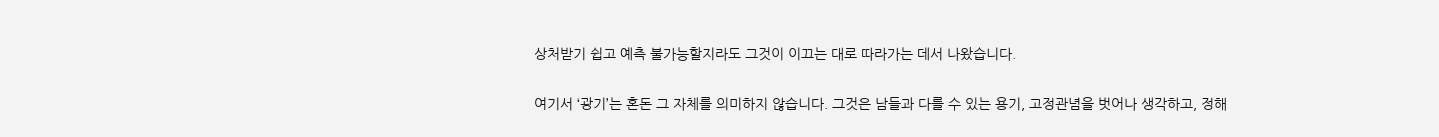상처받기 쉽고 예측 불가능할지라도 그것이 이끄는 대로 따라가는 데서 나왔습니다.

여기서 ‘광기’는 혼돈 그 자체를 의미하지 않습니다. 그것은 남들과 다를 수 있는 용기, 고정관념을 벗어나 생각하고, 정해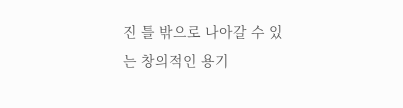진 틀 밖으로 나아갈 수 있는 창의적인 용기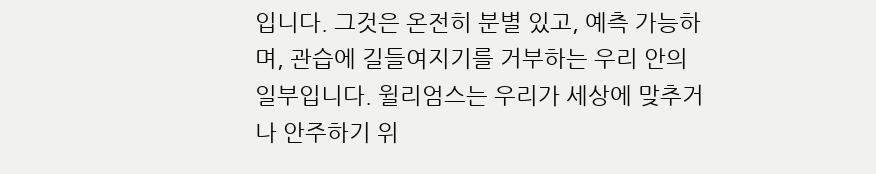입니다. 그것은 온전히 분별 있고, 예측 가능하며, 관습에 길들여지기를 거부하는 우리 안의 일부입니다. 윌리엄스는 우리가 세상에 맞추거나 안주하기 위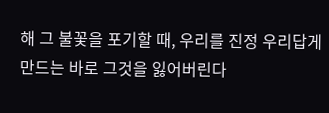해 그 불꽃을 포기할 때, 우리를 진정 우리답게 만드는 바로 그것을 잃어버린다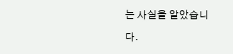는 사실을 알았습니다.